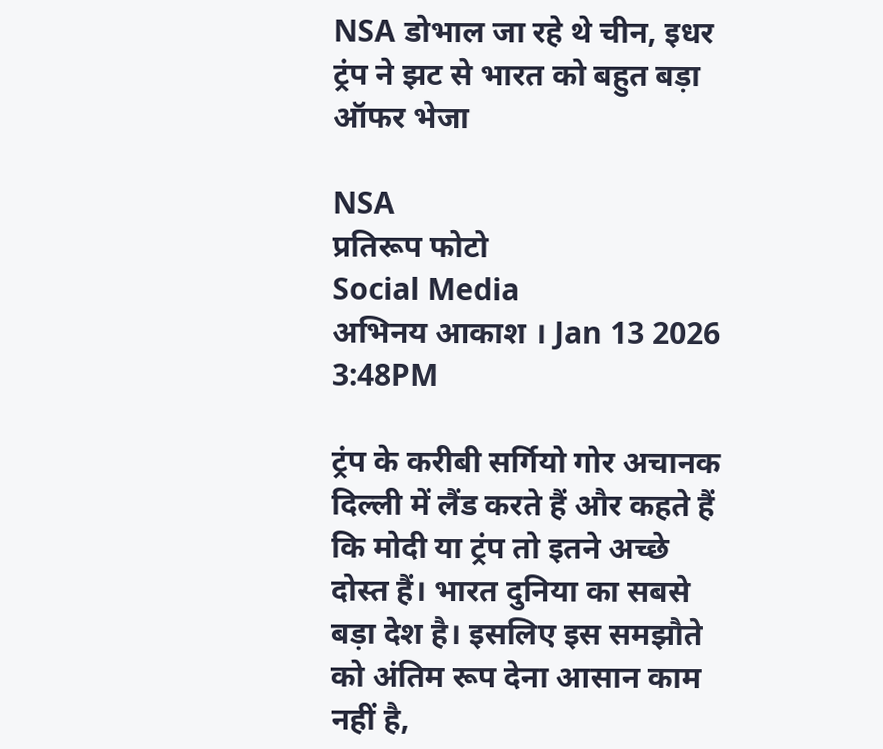NSA डोभाल जा रहे थे चीन, इधर ट्रंप ने झट से भारत को बहुत बड़ा ऑफर भेजा

NSA
प्रतिरूप फोटो
Social Media
अभिनय आकाश । Jan 13 2026 3:48PM

ट्रंप के करीबी सर्गियो गोर अचानक दिल्ली में लैंड करते हैं और कहते हैं कि मोदी या ट्रंप तो इतने अच्छे दोस्त हैं। भारत दुनिया का सबसे बड़ा देश है। इसलिए इस समझौते को अंतिम रूप देना आसान काम नहीं है,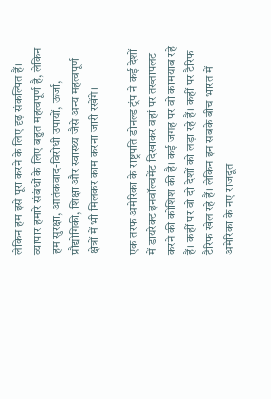लेकिन हम इसे पूरा करने के लिए दृढ़ संकल्पित हैं। व्यापार हमारे संबंधों के लिए बहुत महत्वपूर्ण है, लेकिन हम सुरक्षा, आतंकवाद-विरोधी उपायों, ऊर्जा, प्रौद्योगिकी, शिक्षा और स्वास्थ्य जैसे अन्य महत्वपूर्ण क्षेत्रों में भी मिलकर काम करना जारी रखेंगे।

एक तरफ अमेरिका के राष्ट्रपति डोनल्ड ट्रंप ने कई देशों में डायरेक्ट इनवॉल्वमेंट दिखाकर वहां पर तख्तापलट करने की कोशिश की है। कई जगह पर वो कामयाब रहे हैं। कहीं पर वो दो देशों को लड़ा रहे हैं। कहीं पर टैरिफ टैरिफ खेल रहे हैं। लेकिन इन सबके बीच भारत में अमेरिका के नए राजदूत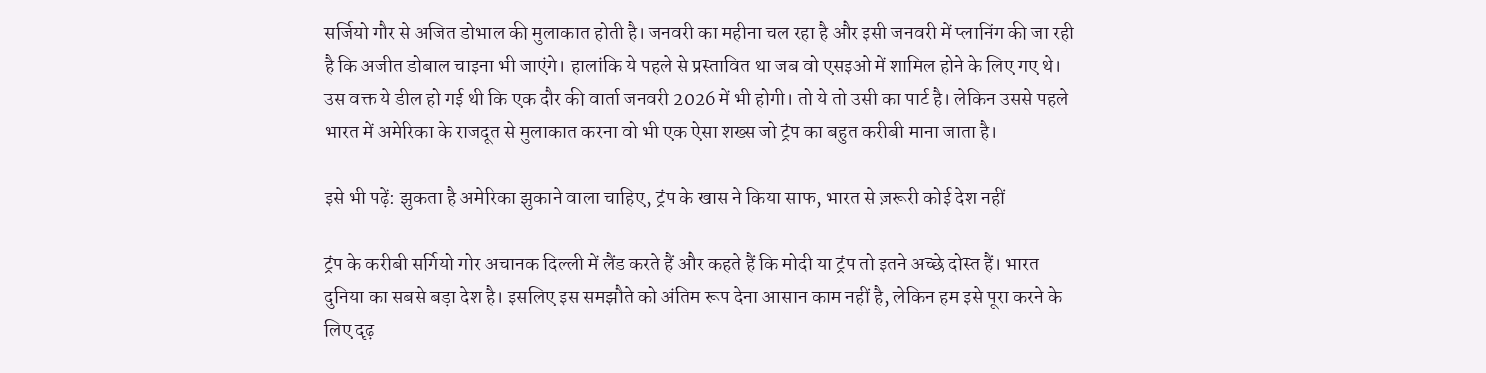सर्जियो गौर से अजित डोभाल की मुलाकात होती है। जनवरी का महीना चल रहा है और इसी जनवरी में प्लानिंग की जा रही है कि अजीत डोबाल चाइना भी जाएंगे। हालांकि ये पहले से प्रस्तावित था जब वो एसइओ में शामिल होने के लिए गए थे। उस वक्त ये डील हो गई थी कि एक दौर की वार्ता जनवरी 2026 में भी होगी। तो ये तो उसी का पार्ट है। लेकिन उससे पहले भारत में अमेरिका के राजदूत से मुलाकात करना वो भी एक ऐसा शख्स जो ट्रंप का बहुत करीबी माना जाता है।

इसे भी पढ़ें: झुकता है अमेरिका झुकाने वाला चाहिए, ट्रंप के खास ने किया साफ, भारत से ज़रूरी कोई देश नहीं

ट्रंप के करीबी सर्गियो गोर अचानक दिल्ली में लैंड करते हैं और कहते हैं कि मोदी या ट्रंप तो इतने अच्छे दोस्त हैं। भारत दुनिया का सबसे बड़ा देश है। इसलिए इस समझौते को अंतिम रूप देना आसान काम नहीं है, लेकिन हम इसे पूरा करने के लिए दृढ़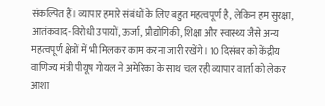संकल्पित हैं। व्यापार हमारे संबंधों के लिए बहुत महत्वपूर्ण है, लेकिन हम सुरक्षा, आतंकवाद-विरोधी उपायों, ऊर्जा, प्रौद्योगिकी, शिक्षा और स्वास्थ्य जैसे अन्य महत्वपूर्ण क्षेत्रों में भी मिलकर काम करना जारी रखेंगे। 10 दिसंबर को केंद्रीय वाणिज्य मंत्री पीयूष गोयल ने अमेरिका के साथ चल रही व्यापार वार्ता को लेकर आशा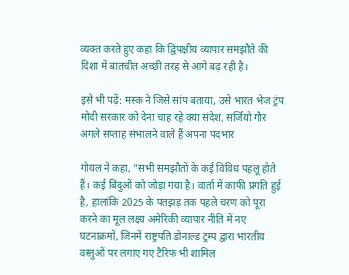व्यक्त करते हुए कहा कि द्विपक्षीय व्यापार समझौते की दिशा में बातचीत अच्छी तरह से आगे बढ़ रही है।

इसे भी पढ़ें: मस्क ने जिसे सांप बताया, उसे भारत भेज ट्रंप मोदी सरकार को देना चाह रहे क्या संदेश, सर्जियो गौर अगले सप्ताह संभालने वाले हैं अपना पदभार

गोयल ने कहा, "सभी समझौतों के कई विविध पहलू होते हैं। कई बिंदुओं को जोड़ा गया है। वार्ता में काफी प्रगति हुई है, हालांकि 2025 के पतझड़ तक पहले चरण को पूरा करने का मूल लक्ष्य अमेरिकी व्यापार नीति में नए घटनाक्रमों, जिनमें राष्ट्रपति डोनाल्ड ट्रम्प द्वारा भारतीय वस्तुओं पर लगाए गए टैरिफ भी शामिल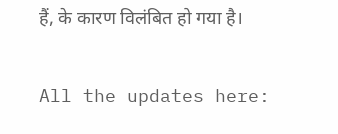हैं, के कारण विलंबित हो गया है।

All the updates here: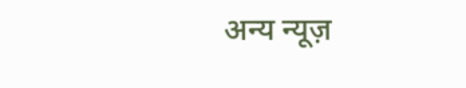अन्य न्यूज़